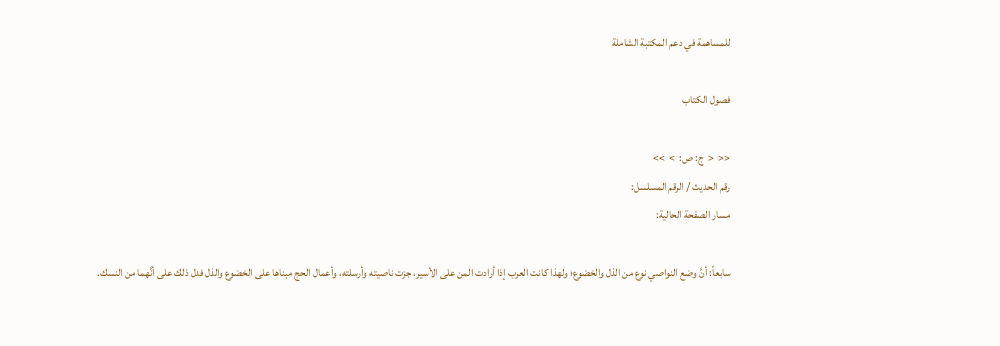للمساهمة في دعم المكتبة الشاملة

فصول الكتاب

<<  <  ج: ص:  >  >>
رقم الحديث / الرقم المسلسل:
مسار الصفحة الحالية:

سابعاً: أنَّ وضع النواصي نوع من الذل والخضوع؛ ولهذا كانت العرب إذا أرادت المن على الأسير، جزت ناصيته وأرسلته، وأعمال الحج مبناها على الخضوع والذل فدل ذلك على أنَّهما من النسك.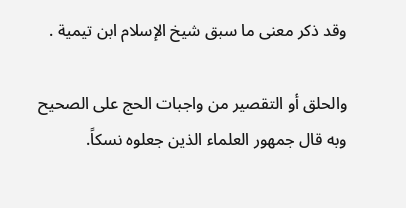وقد ذكر معنى ما سبق شيخ الإسلام ابن تيمية .

والحلق أو التقصير من واجبات الحج على الصحيح وبه قال جمهور العلماء الذين جعلوه نسكاً.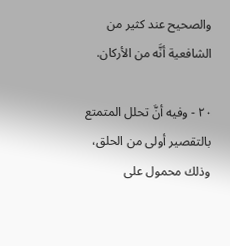والصحيح عند كثير من الشافعية أنَّه من الأركان.

٢٠ - وفيه أنَّ تحلل المتمتع بالتقصير أولى من الحلق، وذلك محمول على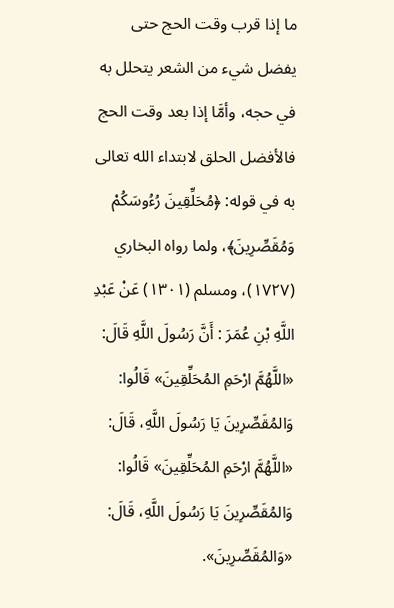ما إذا قرب وقت الحج حتى يفضل شيء من الشعر يتحلل به في حجه، وأمَّا إذا بعد وقت الحج فالأفضل الحلق لابتداء الله تعالى به في قوله: ﴿مُحَلِّقِينَ رُءُوسَكُمْ وَمُقَصِّرِينَ﴾، ولما رواه البخاري (١٧٢٧)، ومسلم (١٣٠١) عَنْ عَبْدِ اللَّهِ بْنِ عُمَرَ : أَنَّ رَسُولَ اللَّهِ قَالَ: «اللَّهُمَّ ارْحَمِ المُحَلِّقِينَ» قَالُوا: وَالمُقَصِّرِينَ يَا رَسُولَ اللَّهِ، قَالَ: «اللَّهُمَّ ارْحَمِ المُحَلِّقِينَ» قَالُوا: وَالمُقَصِّرِينَ يَا رَسُولَ اللَّهِ، قَالَ: «وَالمُقَصِّرِينَ».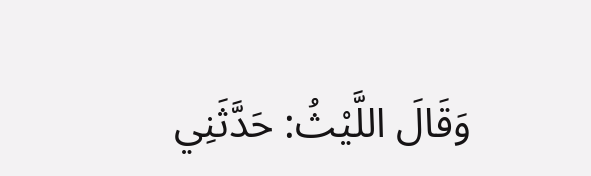وَقَالَ اللَّيْثُ: حَدَّثَنِي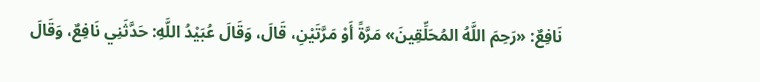نَافِعٌ: «رَحِمَ اللَّهُ المُحَلِّقِينَ» مَرَّةً أَوْ مَرَّتَيْنِ، قَالَ، وَقَالَ عُبَيْدُ اللَّهِ: حَدَّثَنِي نَافِعٌ، وَقَالَ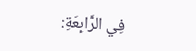فِي الرَّابِعَةِ: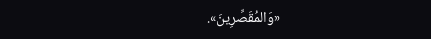«وَالمُقَصِّرِينَ».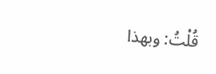قُلْتُ: وبهذا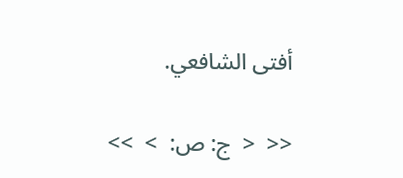أفتى الشافعي.

<<  <  ج: ص:  >  >>